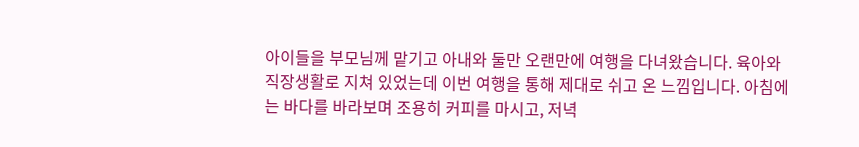아이들을 부모님께 맡기고 아내와 둘만 오랜만에 여행을 다녀왔습니다. 육아와 직장생활로 지쳐 있었는데 이번 여행을 통해 제대로 쉬고 온 느낌입니다. 아침에는 바다를 바라보며 조용히 커피를 마시고, 저녁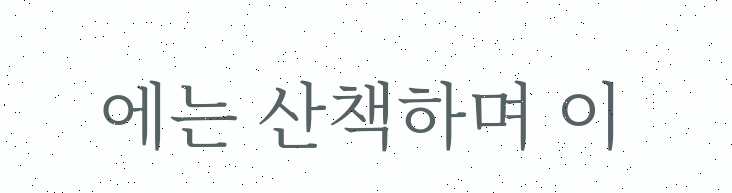에는 산책하며 이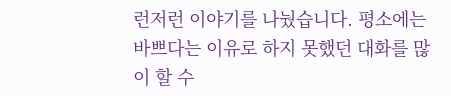런저런 이야기를 나눴습니다. 평소에는 바쁘다는 이유로 하지 못했던 대화를 많이 할 수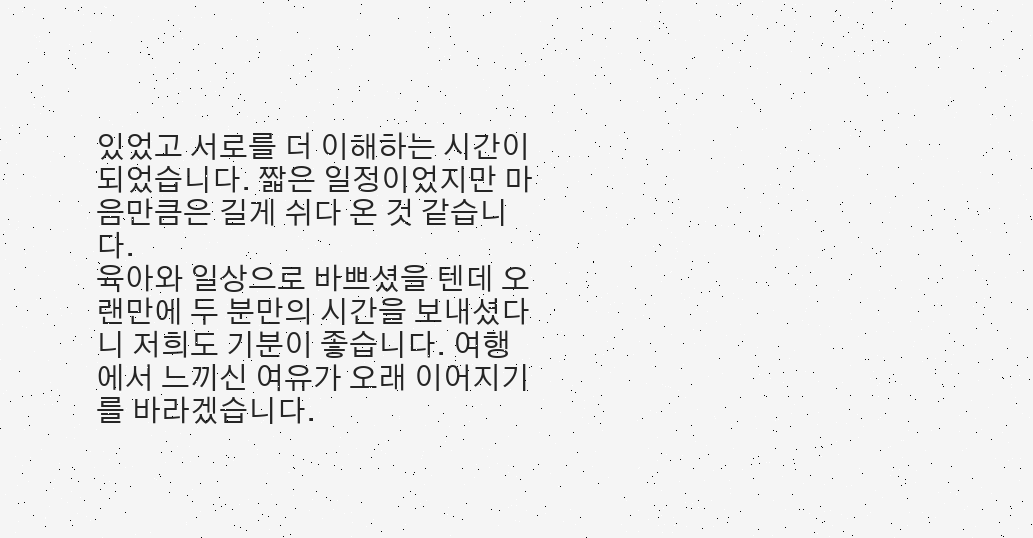있었고 서로를 더 이해하는 시간이 되었습니다. 짧은 일정이었지만 마음만큼은 길게 쉬다 온 것 같습니다.
육아와 일상으로 바쁘셨을 텐데 오랜만에 두 분만의 시간을 보내셨다니 저희도 기분이 좋습니다. 여행에서 느끼신 여유가 오래 이어지기를 바라겠습니다.